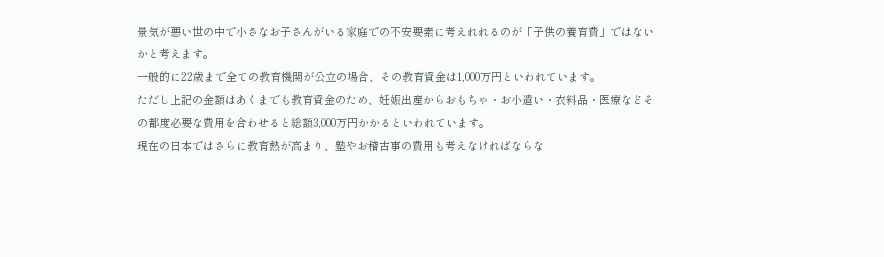景気が悪い世の中で小さなお子さんがいる家庭での不安要素に考えれれるのが「子供の養育費」ではないかと考えます。
一般的に22歳まで全ての教育機関が公立の場合、その教育資金は1,000万円といわれています。
ただし上記の金額はあくまでも教育資金のため、妊娠出産からおもちゃ・お小遣い・衣料品・医療などその都度必要な費用を合わせると総額3,000万円かかるといわれています。
現在の日本ではさらに教育熱が高まり、塾やお稽古事の費用も考えなければならな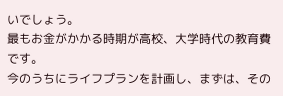いでしょう。
最もお金がかかる時期が高校、大学時代の教育費です。
今のうちにライフプランを計画し、まずは、その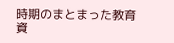時期のまとまった教育資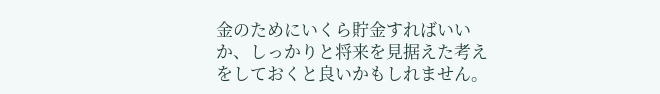金のためにいくら貯金すればいいか、しっかりと将来を見据えた考えをしておくと良いかもしれません。